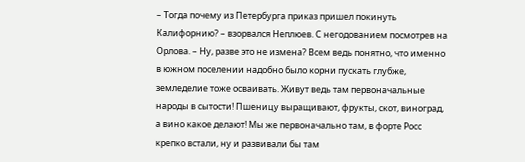– Тогда почему из Петербурга приказ пришел покинуть Калифорнию? – взорвался Неплюев. С негодованием посмотрев на Орлова. – Ну, разве это не измена? Всем ведь понятно, что именно в южном поселении надобно было корни пускать глубже, земледелие тоже осваивать. Живут ведь там первоначальные народы в сытости! Пшеницу выращивают, фрукты, скот, виноград, а вино какое делают! Мы же первоначально там, в форте Росс крепко встали, ну и развивали бы там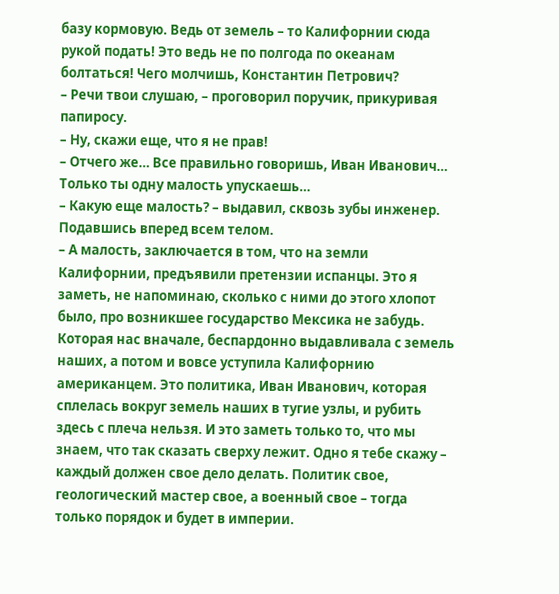базу кормовую. Ведь от земель – то Калифорнии сюда рукой подать! Это ведь не по полгода по океанам болтаться! Чего молчишь, Константин Петрович?
– Речи твои слушаю, – проговорил поручик, прикуривая папиросу.
– Ну, скажи еще, что я не прав!
– Отчего же… Все правильно говоришь, Иван Иванович… Только ты одну малость упускаешь…
– Какую еще малость? – выдавил, сквозь зубы инженер. Подавшись вперед всем телом.
– А малость, заключается в том, что на земли Калифорнии, предъявили претензии испанцы. Это я заметь, не напоминаю, сколько с ними до этого хлопот было, про возникшее государство Мексика не забудь. Которая нас вначале, беспардонно выдавливала с земель наших, а потом и вовсе уступила Калифорнию американцем. Это политика, Иван Иванович, которая сплелась вокруг земель наших в тугие узлы, и рубить здесь с плеча нельзя. И это заметь только то, что мы знаем, что так сказать сверху лежит. Одно я тебе скажу – каждый должен свое дело делать. Политик свое, геологический мастер свое, а военный свое – тогда только порядок и будет в империи.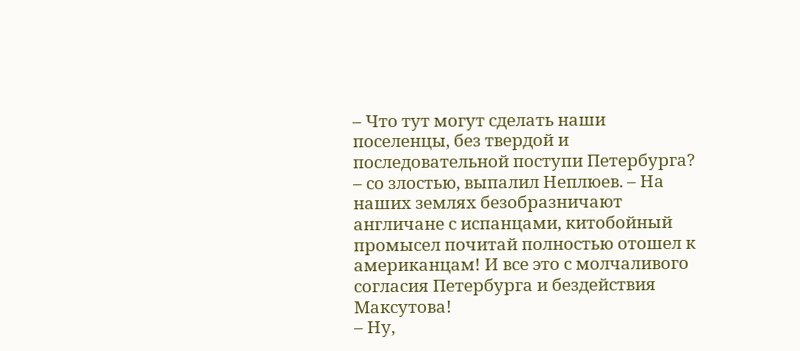– Что тут могут сделать наши поселенцы, без твердой и последовательной поступи Петербурга? – со злостью, выпалил Неплюев. – На наших землях безобразничают англичане с испанцами, китобойный промысел почитай полностью отошел к американцам! И все это с молчаливого согласия Петербурга и бездействия Максутова!
– Ну,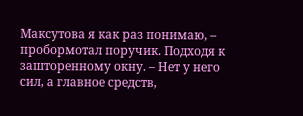Максутова я как раз понимаю, – пробормотал поручик. Подходя к зашторенному окну. – Нет у него сил, а главное средств,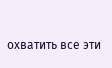охватить все эти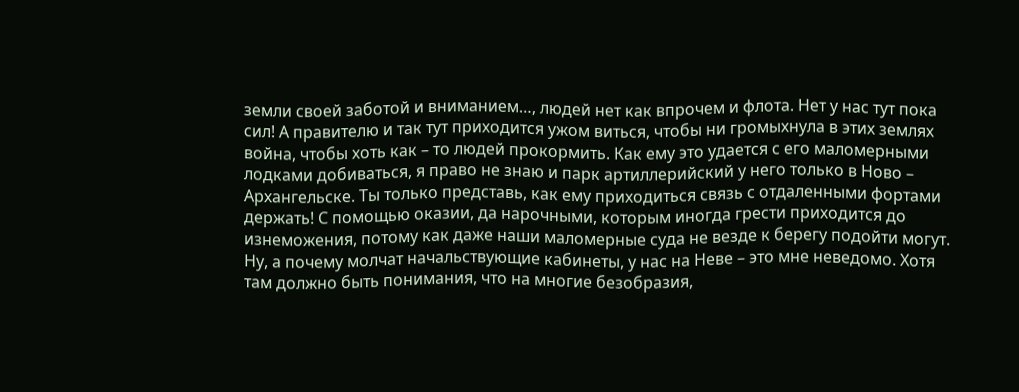земли своей заботой и вниманием…, людей нет как впрочем и флота. Нет у нас тут пока сил! А правителю и так тут приходится ужом виться, чтобы ни громыхнула в этих землях война, чтобы хоть как – то людей прокормить. Как ему это удается с его маломерными лодками добиваться, я право не знаю и парк артиллерийский у него только в Ново – Архангельске. Ты только представь, как ему приходиться связь с отдаленными фортами держать! С помощью оказии, да нарочными, которым иногда грести приходится до изнеможения, потому как даже наши маломерные суда не везде к берегу подойти могут. Ну, а почему молчат начальствующие кабинеты, у нас на Неве – это мне неведомо. Хотя там должно быть понимания, что на многие безобразия,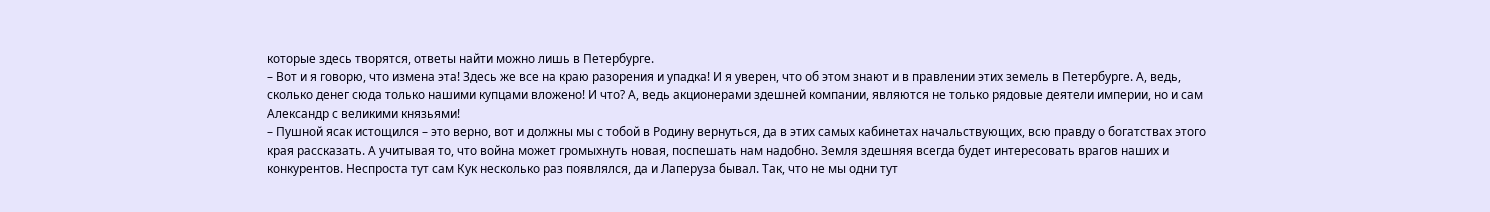которые здесь творятся, ответы найти можно лишь в Петербурге.
– Вот и я говорю, что измена эта! Здесь же все на краю разорения и упадка! И я уверен, что об этом знают и в правлении этих земель в Петербурге. А, ведь, сколько денег сюда только нашими купцами вложено! И что? А, ведь акционерами здешней компании, являются не только рядовые деятели империи, но и сам Александр с великими князьями!
– Пушной ясак истощился – это верно, вот и должны мы с тобой в Родину вернуться, да в этих самых кабинетах начальствующих, всю правду о богатствах этого края рассказать. А учитывая то, что война может громыхнуть новая, поспешать нам надобно. Земля здешняя всегда будет интересовать врагов наших и конкурентов. Неспроста тут сам Кук несколько раз появлялся, да и Лаперуза бывал. Так, что не мы одни тут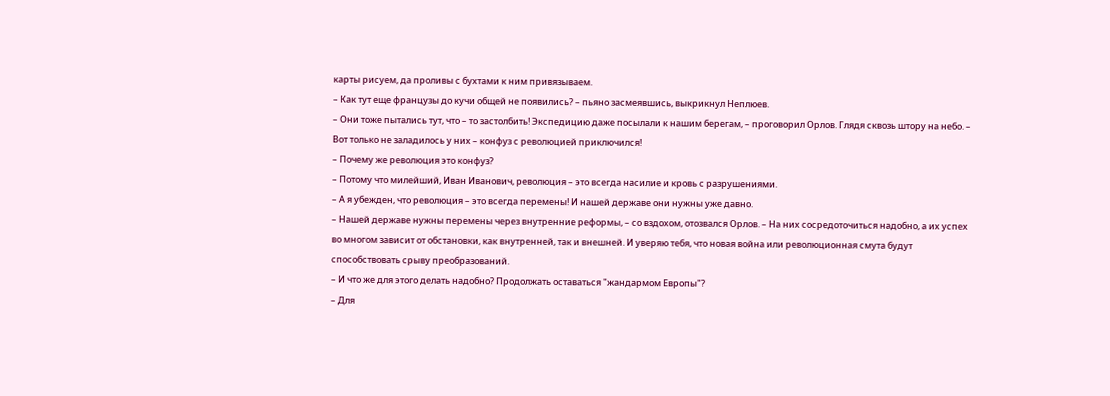карты рисуем, да проливы с бухтами к ним привязываем.
– Как тут еще французы до кучи общей не появились? – пьяно засмеявшись, выкрикнул Неплюев.
– Они тоже пытались тут, что – то застолбить! Экспедицию даже посылали к нашим берегам, – проговорил Орлов. Глядя сквозь штору на небо. – Вот только не заладилось у них – конфуз с революцией приключился!
– Почему же революция это конфуз?
– Потому что милейший, Иван Иванович, революция – это всегда насилие и кровь с разрушениями.
– А я убежден, что революция – это всегда перемены! И нашей державе они нужны уже давно.
– Нашей державе нужны перемены через внутренние реформы, – со вздохом, отозвался Орлов. – На них сосредоточиться надобно, а их успех во многом зависит от обстановки, как внутренней, так и внешней. И уверяю тебя, что новая война или революционная смута будут способствовать срыву преобразований.
– И что же для этого делать надобно? Продолжать оставаться "жандармом Европы"?
– Для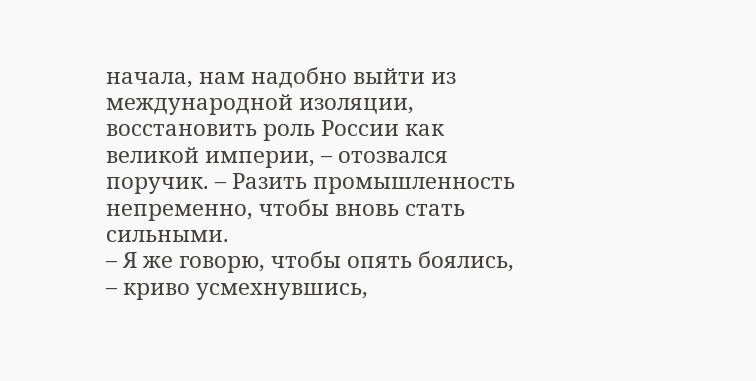начала, нам надобно выйти из международной изоляции, восстановить роль России как великой империи, – отозвался поручик. – Разить промышленность непременно, чтобы вновь стать сильными.
– Я же говорю, чтобы опять боялись, – криво усмехнувшись,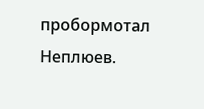пробормотал Неплюев.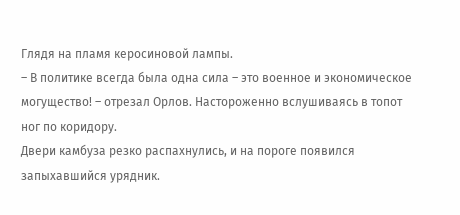Глядя на пламя керосиновой лампы.
– В политике всегда была одна сила – это военное и экономическое могущество! – отрезал Орлов. Настороженно вслушиваясь в топот ног по коридору.
Двери камбуза резко распахнулись, и на пороге появился запыхавшийся урядник.